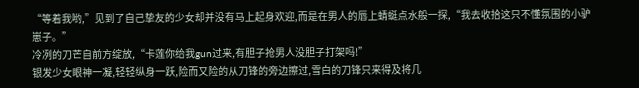“等着我哟,”见到了自己挚友的少女却并没有马上起身欢迎,而是在男人的唇上蜻蜓点水般一探,“我去收拾这只不懂氛围的小驴崽子。”
冷冽的刀芒自前方绽放,“卡莲你给我gun过来,有胆子抢男人没胆子打架吗!”
银发少女眼神一凝,轻轻纵身一跃,险而又险的从刀锋的旁边擦过,雪白的刀锋只来得及将几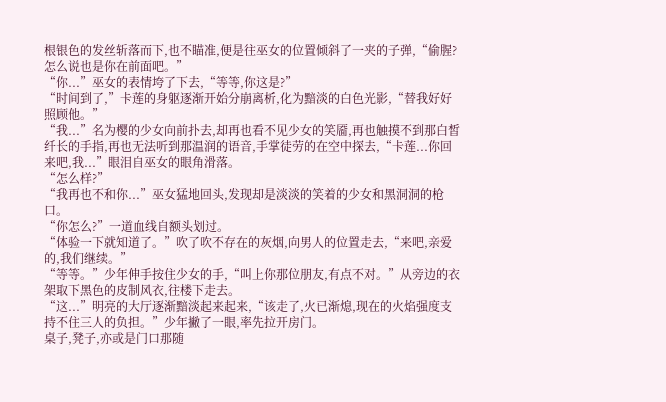根银色的发丝斩落而下,也不瞄准,便是往巫女的位置倾斜了一夹的子弹,“偷腥?怎么说也是你在前面吧。”
“你...”巫女的表情垮了下去,“等等,你这是?”
“时间到了,”卡莲的身躯逐渐开始分崩离析,化为黯淡的白色光影,“替我好好照顾他。”
“我...”名为樱的少女向前扑去,却再也看不见少女的笑靥,再也触摸不到那白皙纤长的手指,再也无法听到那温润的语音,手掌徒劳的在空中探去,“卡莲...你回来吧,我...”眼泪自巫女的眼角滑落。
“怎么样?”
“我再也不和你...”巫女猛地回头,发现却是淡淡的笑着的少女和黑洞洞的枪口。
“你怎么?”一道血线自额头划过。
“体验一下就知道了。”吹了吹不存在的灰烟,向男人的位置走去,“来吧,亲爱的,我们继续。”
“等等。”少年伸手按住少女的手,“叫上你那位朋友,有点不对。”从旁边的衣架取下黑色的皮制风衣,往楼下走去。
“这...”明亮的大厅逐渐黯淡起来起来,“该走了,火已渐熄,现在的火焰强度支持不住三人的负担。”少年撇了一眼,率先拉开房门。
桌子,凳子,亦或是门口那随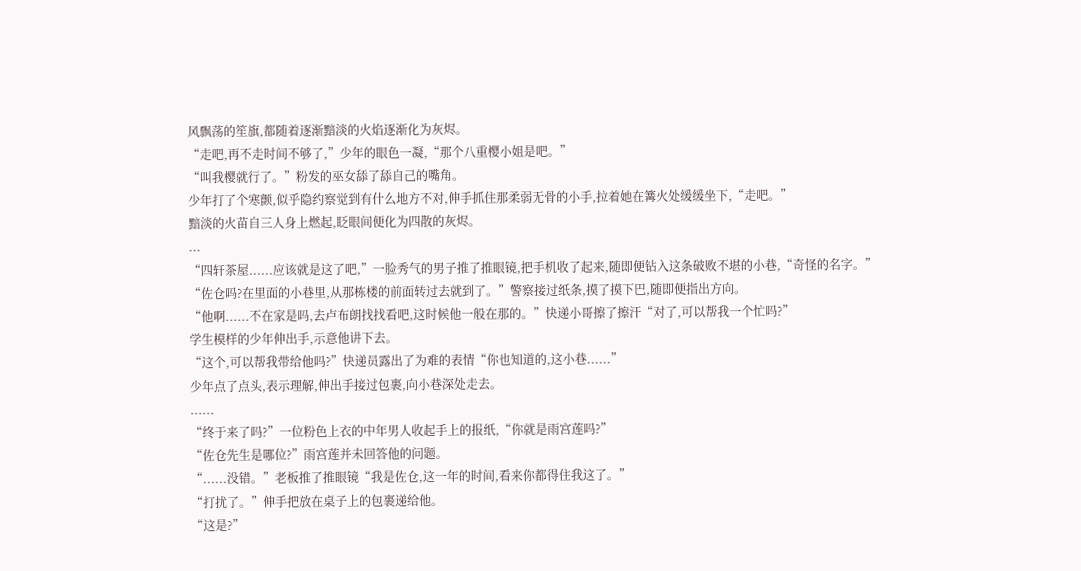风飘荡的笙旗,都随着逐渐黯淡的火焰逐渐化为灰烬。
“走吧,再不走时间不够了,”少年的眼色一凝,“那个八重樱小姐是吧。”
“叫我樱就行了。”粉发的巫女舔了舔自己的嘴角。
少年打了个寒颤,似乎隐约察觉到有什么地方不对,伸手抓住那柔弱无骨的小手,拉着她在篝火处缓缓坐下,“走吧。”
黯淡的火苗自三人身上燃起,眨眼间便化为四散的灰烬。
...
“四轩茶屋......应该就是这了吧,”一脸秀气的男子推了推眼镜,把手机收了起来,随即便钻入这条破败不堪的小巷,“奇怪的名字。”
“佐仓吗?在里面的小巷里,从那栋楼的前面转过去就到了。”警察接过纸条,摸了摸下巴,随即便指出方向。
“他啊......不在家是吗,去卢布朗找找看吧,这时候他一般在那的。”快递小哥擦了擦汗“对了,可以帮我一个忙吗?”
学生模样的少年伸出手,示意他讲下去。
“这个,可以帮我带给他吗?”快递员露出了为难的表情“你也知道的,这小巷......”
少年点了点头,表示理解,伸出手接过包裹,向小巷深处走去。
......
“终于来了吗?”一位粉色上衣的中年男人收起手上的报纸,“你就是雨宫莲吗?”
“佐仓先生是哪位?”雨宫莲并未回答他的问题。
“......没错。”老板推了推眼镜“我是佐仓,这一年的时间,看来你都得住我这了。”
“打扰了。”伸手把放在桌子上的包裹递给他。
“这是?”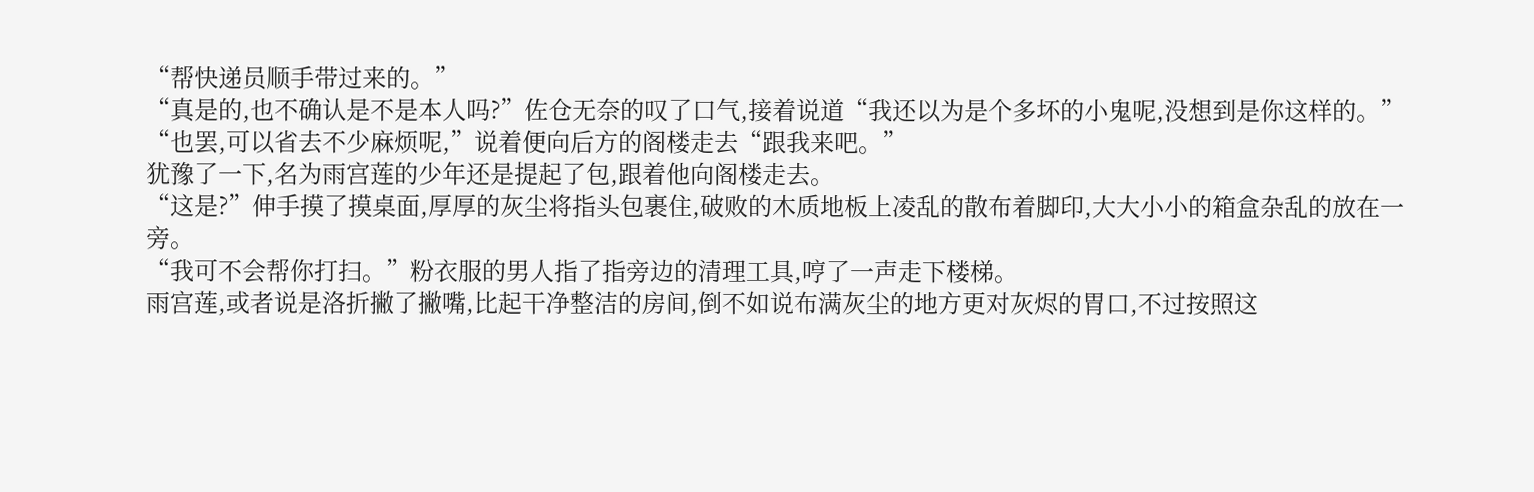“帮快递员顺手带过来的。”
“真是的,也不确认是不是本人吗?”佐仓无奈的叹了口气,接着说道“我还以为是个多坏的小鬼呢,没想到是你这样的。”
“也罢,可以省去不少麻烦呢,”说着便向后方的阁楼走去“跟我来吧。”
犹豫了一下,名为雨宫莲的少年还是提起了包,跟着他向阁楼走去。
“这是?”伸手摸了摸桌面,厚厚的灰尘将指头包裹住,破败的木质地板上凌乱的散布着脚印,大大小小的箱盒杂乱的放在一旁。
“我可不会帮你打扫。”粉衣服的男人指了指旁边的清理工具,哼了一声走下楼梯。
雨宫莲,或者说是洛折撇了撇嘴,比起干净整洁的房间,倒不如说布满灰尘的地方更对灰烬的胃口,不过按照这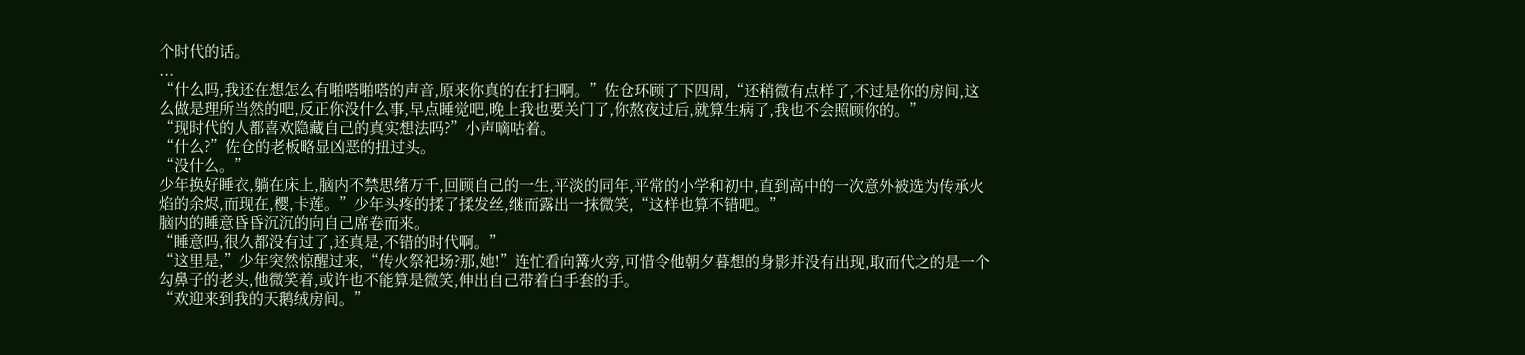个时代的话。
...
“什么吗,我还在想怎么有啪嗒啪嗒的声音,原来你真的在打扫啊。”佐仓环顾了下四周,“还稍微有点样了,不过是你的房间,这么做是理所当然的吧,反正你没什么事,早点睡觉吧,晚上我也要关门了,你熬夜过后,就算生病了,我也不会照顾你的。”
“现时代的人都喜欢隐藏自己的真实想法吗?”小声嘀咕着。
“什么?”佐仓的老板略显凶恶的扭过头。
“没什么。”
少年换好睡衣,躺在床上,脑内不禁思绪万千,回顾自己的一生,平淡的同年,平常的小学和初中,直到高中的一次意外被选为传承火焰的余烬,而现在,樱,卡莲。”少年头疼的揉了揉发丝,继而露出一抹微笑,“这样也算不错吧。”
脑内的睡意昏昏沉沉的向自己席卷而来。
“睡意吗,很久都没有过了,还真是,不错的时代啊。”
“这里是,”少年突然惊醒过来,“传火祭祀场?那,她!”连忙看向篝火旁,可惜令他朝夕暮想的身影并没有出现,取而代之的是一个勾鼻子的老头,他微笑着,或许也不能算是微笑,伸出自己带着白手套的手。
“欢迎来到我的天鹅绒房间。”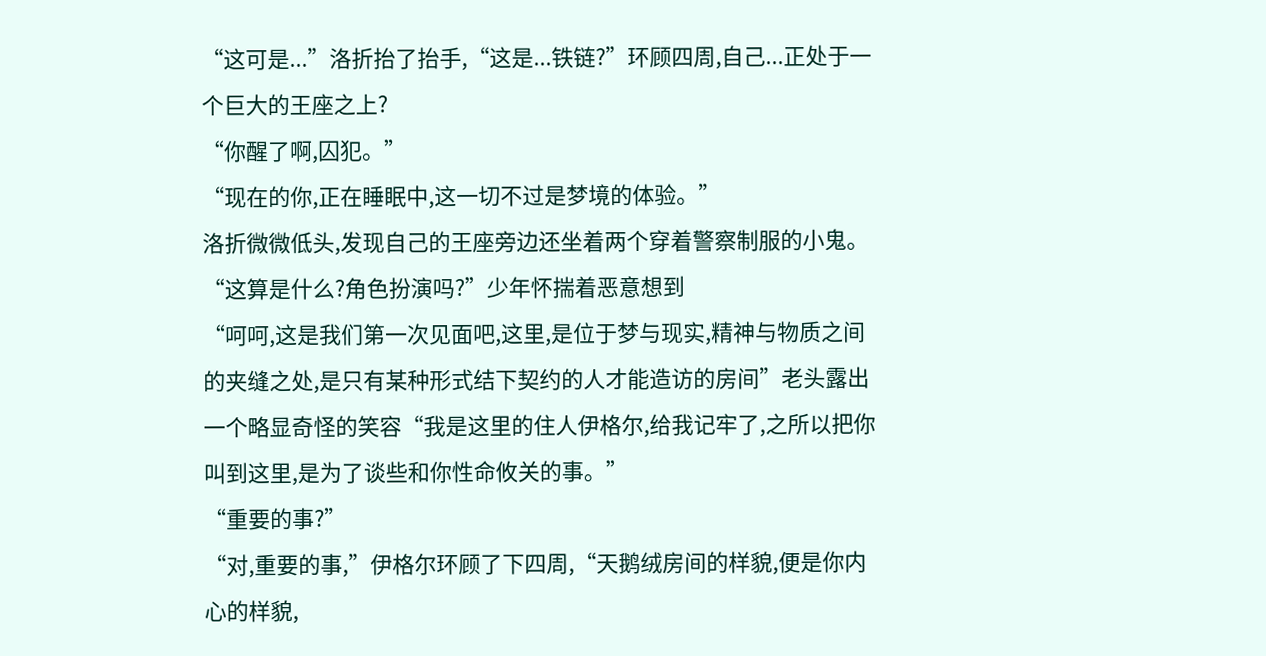“这可是...”洛折抬了抬手,“这是...铁链?”环顾四周,自己...正处于一个巨大的王座之上?
“你醒了啊,囚犯。”
“现在的你,正在睡眠中,这一切不过是梦境的体验。”
洛折微微低头,发现自己的王座旁边还坐着两个穿着警察制服的小鬼。“这算是什么?角色扮演吗?”少年怀揣着恶意想到
“呵呵,这是我们第一次见面吧,这里,是位于梦与现实,精神与物质之间的夹缝之处,是只有某种形式结下契约的人才能造访的房间”老头露出一个略显奇怪的笑容“我是这里的住人伊格尔,给我记牢了,之所以把你叫到这里,是为了谈些和你性命攸关的事。”
“重要的事?”
“对,重要的事,”伊格尔环顾了下四周,“天鹅绒房间的样貌,便是你内心的样貌,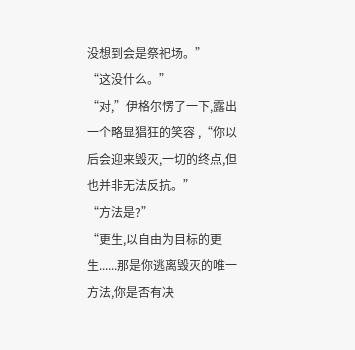没想到会是祭祀场。”
“这没什么。”
“对,”伊格尔愣了一下,露出一个略显猖狂的笑容 ,“你以后会迎来毁灭,一切的终点,但也并非无法反抗。”
“方法是?”
“更生,以自由为目标的更生......那是你逃离毁灭的唯一方法,你是否有决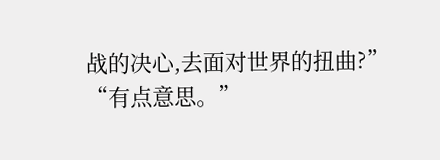战的决心,去面对世界的扭曲?”
“有点意思。”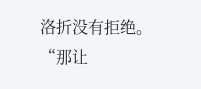洛折没有拒绝。
“那让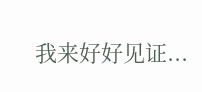我来好好见证...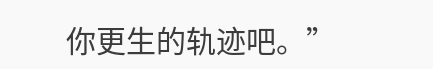你更生的轨迹吧。”